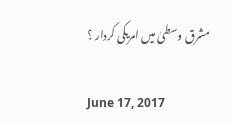مشرق وسطیٰ میں امریکی کردار ؟

June 17, 2017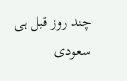چند روز قبل ہی سعودی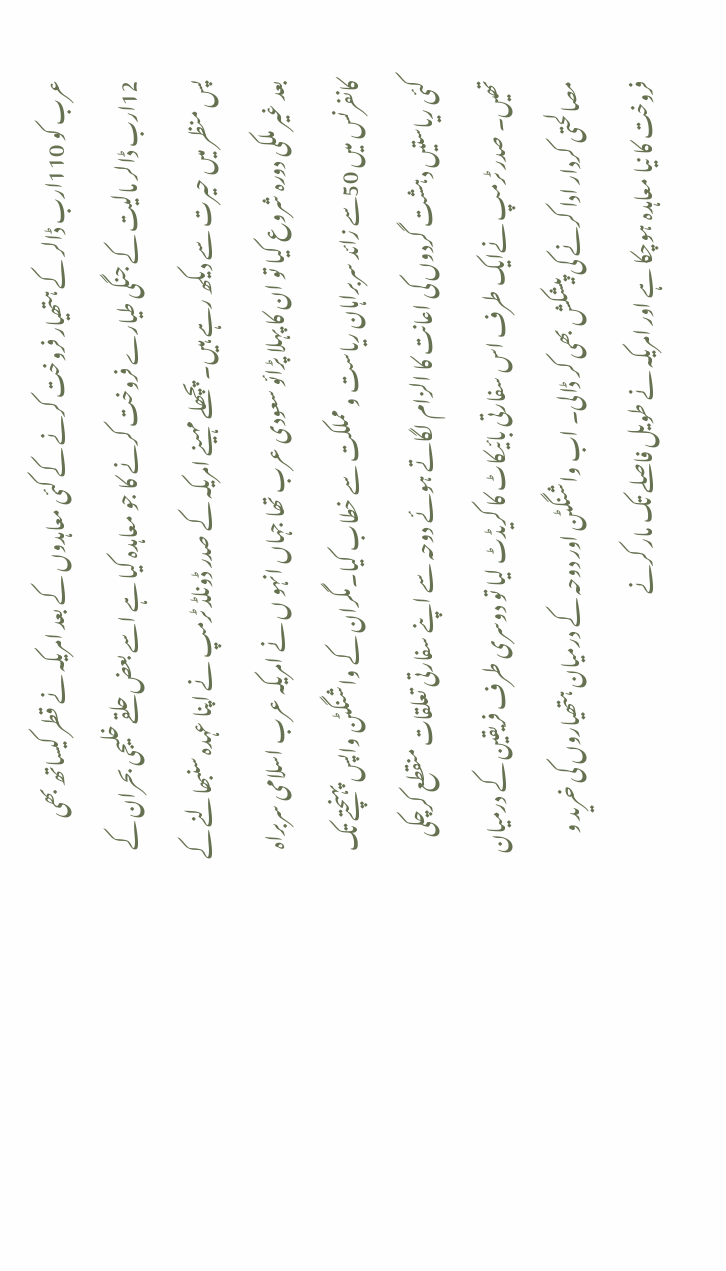عرب کو 110ارب ڈالر کے ہتھیار فروخت کرنے کے کئی معاہدوں کے بعد امریکہ نے قطر کیساتھ بھی 12ارب ڈالر مالیت کے جنگی طیارے فروخت کرنے کا جو معاہدہ کیا ہے اسے بعض حلقے خلیجی بحران کے پس منظر میں حیرت سے دیکھ رہے ہیں۔ پچھلے مہینے امریکہ کے صدر ڈونلڈ ٹرمپ نے اپنا عہدہ سنبھالنے کے بعد غیر ملکی دورہ شروع کیا تو ان کا پہلا پڑائو سعودی عرب تھا جہاں انہو ں نے امریکہ عرب اسلامی سربراہ کانفرنس میں 50سے زائد سربراہان ریاست و مملکت سے خطاب کیا۔مگران کے واشنگٹن واپس پہنچتے تک کئی ریاستیں دہشت گردوں کی اعانت کا الزام لگاتے ہوئے دوحہ سے اپنے سفارتی تعلقات منقطع کرچکی تھیں۔ صدر ٹرمپ نےایک طرف اس سفارتی بائیکاٹ کا کریڈٹ لیا تو دوسری طرف فریقین کے درمیان مصالحتی کردار ادا کرنے کی پیشکش بھی کر ڈالی۔ اب واشنگٹن اور دوحہ کے درمیان ہتھیاروں کی خرید و فروخت کا نیا معاہدہ ہوچکا ہے اور امریکہ نے طویل فاصلے تک مار کرنے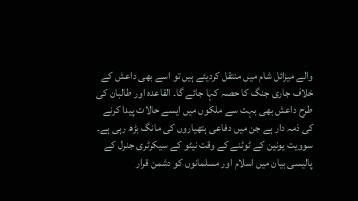والے میزائل شام میں منتقل کردیئے ہیں تو اسے بھی داعش کے خلاف جاری جنگ کا حصہ کہا جائے گا۔ القاعدہ اور طالبان کی طرح داعش بھی بہت سے ملکوں میں ایسے حالات پیدا کرنے کی ذمہ دار ہے جن میں دفاعی ہتھیاروں کی مانگ بڑھ رہی ہے۔ سوویت یونین کے ٹوٹنے کے وقت نیٹو کے سیکرٹری جنرل کے پالیسی بیان میں اسلام اور مسلمانوں کو دشمن قرار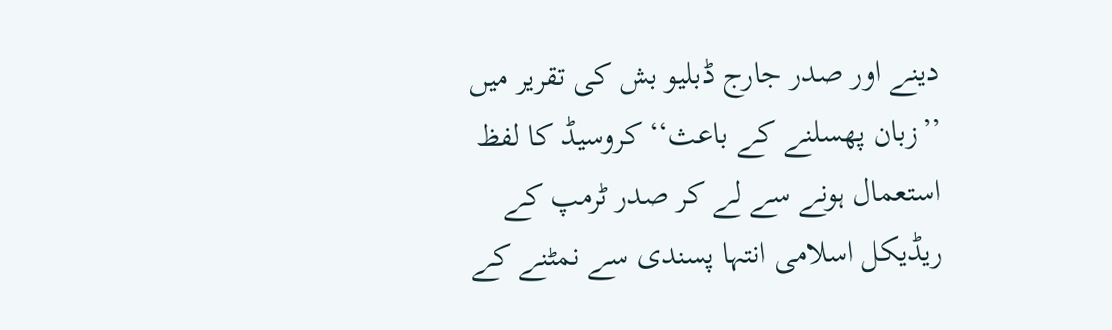دینے اور صدر جارج ڈبلیو بش کی تقریر میں ’’زبان پھسلنے کے باعث‘‘ کروسیڈ کا لفظ استعمال ہونے سے لے کر صدر ٹرمپ کے ریڈیکل اسلامی انتہا پسندی سے نمٹنے کے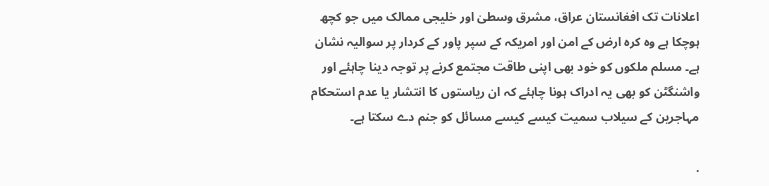اعلانات تک افغانستان عراق، مشرق وسطیٰ اور خلیجی ممالک میں جو کچھ ہوچکا ہے وہ کرہ ارض کے امن اور امریکہ کے سپر پاور کے کردار پر سوالیہ نشان ہے۔ مسلم ملکوں کو خود بھی اپنی طاقت مجتمع کرنے پر توجہ دینا چاہئے اور واشنگٹن کو بھی یہ ادراک ہونا چاہئے کہ ان ریاستوں کا انتشار یا عدم استحکام مہاجرین کے سیلاب سمیت کیسے کیسے مسائل کو جنم دے سکتا ہے۔

.